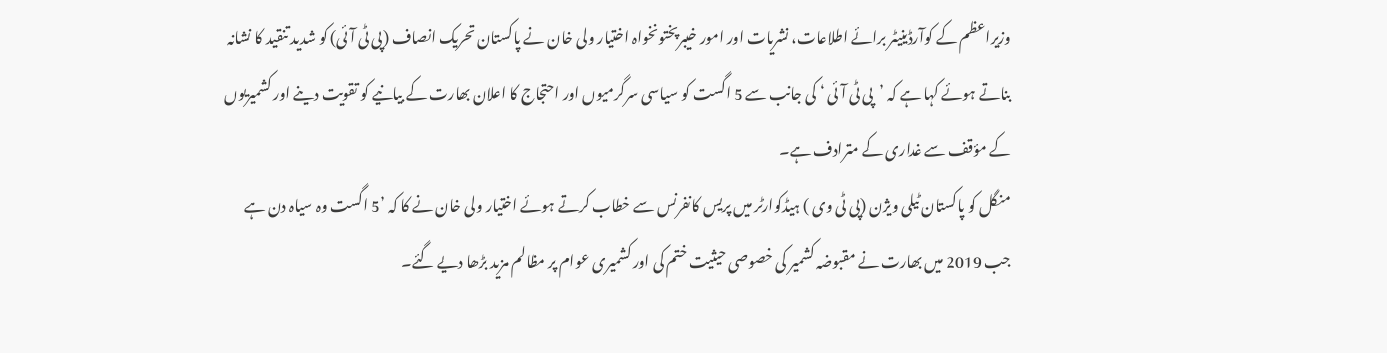وزیراعظم کے کوآرڈینیٹر برائے اطلاعات، نشریات اور امور خیبرپختونخواہ اختیار ولی خان نے پاکستان تحریک انصاف (پی ٹی آئی) کو شدید تنقید کا نشانہ بناتے ہوئے کہا ہے کہ ’پی ٹی آئی ‘ کی جانب سے 5 اگست کو سیاسی سرگرمیوں اور احتجاج کا اعلان بھارت کے بیانیے کو تقویت دینے اور کشمیریوں کے مؤقف سے غداری کے مترادف ہے۔
منگل کو پاکستان ٹیلی ویژن (پی ٹی وی ) ہیڈکوارٹر میں پریس کانفرنس سے خطاب کرتے ہوئے اختیار ولی خان نے کا کہ ’5 اگست وہ سیاہ دن ہے جب 2019 میں بھارت نے مقبوضہ کشمیر کی خصوصی حیثیت ختم کی اور کشمیری عوام پر مظالم مزید بڑھا دیے گئے۔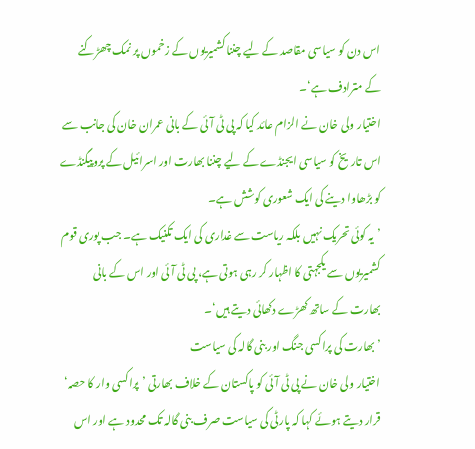اس دن کو سیاسی مقاصد کے لیے چننا کشمیریوں کے زخموں پر نمک چھڑکنے کے مترادف ہے‘۔
اختیار ولی خان نے الزام عائد کیا کہ پی ٹی آئی کے بانی عمران خان کی جانب سے اس تاریخ کو سیاسی ایجنڈے کے لیے چننا بھارت اور اسرائیل کے پروپیگنڈے کو بڑھاوا دینے کی ایک شعوری کوشش ہے۔
’یہ کوئی تحریک نہیں بلکہ ریاست سے غداری کی ایک تکنیک ہے۔ جب پوری قوم کشمیریوں سے یکجہتی کا اظہار کر رہی ہوتی ہے، پی ٹی آئی اور اس کے بانی بھارت کے ساتھ کھڑے دکھائی دیتے ہیں‘۔
’بھارت کی پراکسی جنگ اور بنی گالہ کی سیاست
اختیار ولی خان نے پی ٹی آئی کو پاکستان کے خلاف بھارتی ’پراکسی وار کا حصہ‘ قرار دیتے ہوئے کہا کہ پارٹی کی سیاست صرف بنی گالہ تک محدود ہے اور اس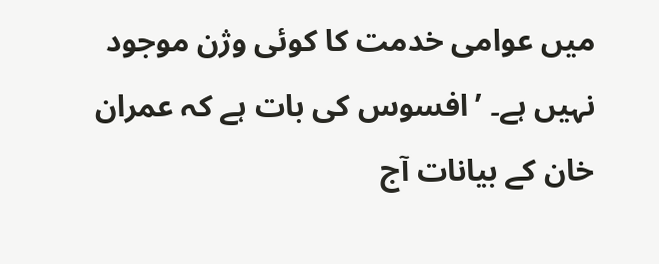میں عوامی خدمت کا کوئی وژن موجود نہیں ہے۔ ’افسوس کی بات ہے کہ عمران خان کے بیانات آج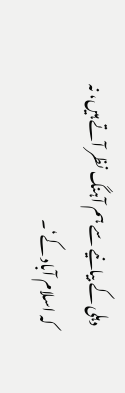دہلی کے بیانیے سے ہم آہنگ نظر آتے ہیں، نہ کہ اسلام آباد کے‘۔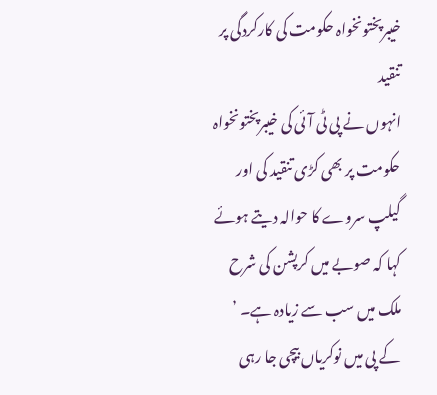خیبرپختونخواہ حکومت کی کارکردگی پر تنقید
انہوں نے پی ٹی آئی کی خیبرپختونخواہ حکومت پر بھی کڑی تنقید کی اور گیلپ سروے کا حوالہ دیتے ہوئے کہا کہ صوبے میں کرپشن کی شرح ملک میں سب سے زیادہ ہے۔ ’ کے پی میں نوکریاں بیچی جا رہی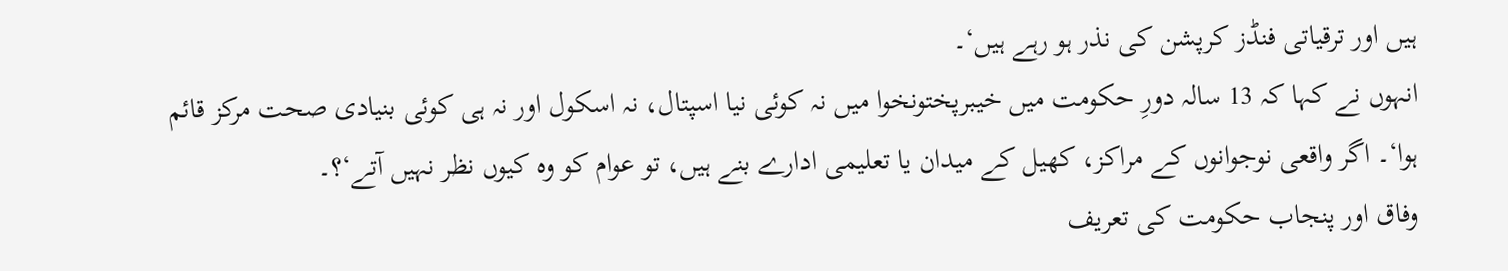ہیں اور ترقیاتی فنڈز کرپشن کی نذر ہو رہے ہیں‘۔
انہوں نے کہا کہ 13 سالہ دورِ حکومت میں خیبرپختونخوا میں نہ کوئی نیا اسپتال، نہ اسکول اور نہ ہی کوئی بنیادی صحت مرکز قائم ہوا‘۔ اگر واقعی نوجوانوں کے مراکز، کھیل کے میدان یا تعلیمی ادارے بنے ہیں، تو عوام کو وہ کیوں نظر نہیں آتے‘؟۔
وفاق اور پنجاب حکومت کی تعریف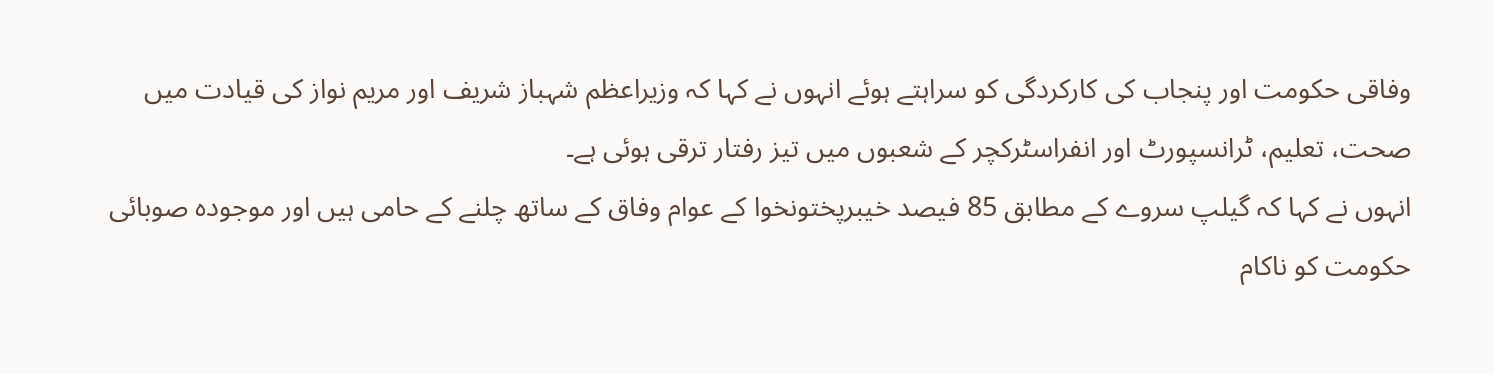وفاقی حکومت اور پنجاب کی کارکردگی کو سراہتے ہوئے انہوں نے کہا کہ وزیراعظم شہباز شریف اور مریم نواز کی قیادت میں صحت، تعلیم، ٹرانسپورٹ اور انفراسٹرکچر کے شعبوں میں تیز رفتار ترقی ہوئی ہے۔
انہوں نے کہا کہ گیلپ سروے کے مطابق 85 فیصد خیبرپختونخوا کے عوام وفاق کے ساتھ چلنے کے حامی ہیں اور موجودہ صوبائی حکومت کو ناکام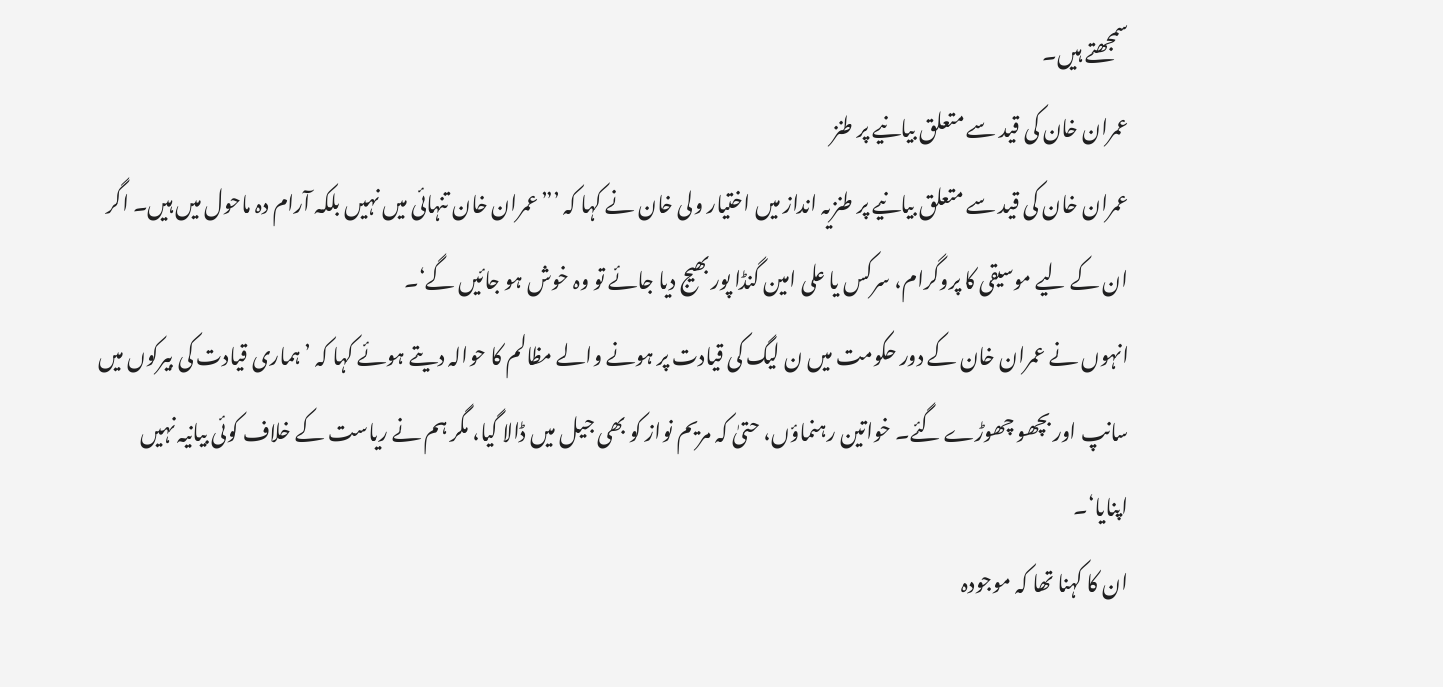سمجھتے ہیں۔
عمران خان کی قید سے متعلق بیانیے پر طنز
عمران خان کی قید سے متعلق بیانیے پر طنزیہ انداز میں اختیار ولی خان نے کہا کہ ’”عمران خان تنہائی میں نہیں بلکہ آرام دہ ماحول میں ہیں۔ اگر ان کے لیے موسیقی کا پروگرام، سرکس یا علی امین گنڈا پور بھیج دیا جائے تو وہ خوش ہو جائیں گے‘۔
انہوں نے عمران خان کے دور حکومت میں ن لیگ کی قیادت پر ہونے والے مظالم کا حوالہ دیتے ہوئے کہا کہ ’ ہماری قیادت کی بیرکوں میں سانپ اور بچھو چھوڑے گئے۔ خواتین رہنماؤں، حتیٰ کہ مریم نواز کو بھی جیل میں ڈالا گیا، مگر ہم نے ریاست کے خلاف کوئی بیانیہ نہیں اپنایا‘۔
ان کا کہنا تھا کہ موجودہ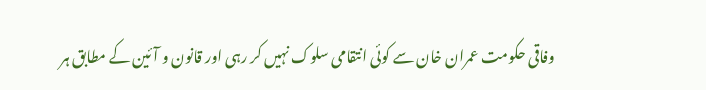وفاقی حکومت عمران خان سے کوئی انتقامی سلوک نہیں کر رہی اور قانون و آئین کے مطابق ہر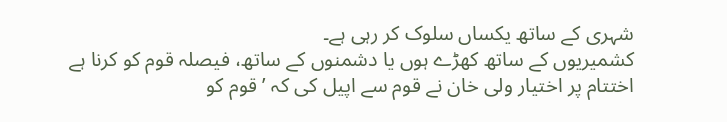شہری کے ساتھ یکساں سلوک کر رہی ہے۔
کشمیریوں کے ساتھ کھڑے ہوں یا دشمنوں کے ساتھ، فیصلہ قوم کو کرنا ہے
اختتام پر اختیار ولی خان نے قوم سے اپیل کی کہ ’ قوم کو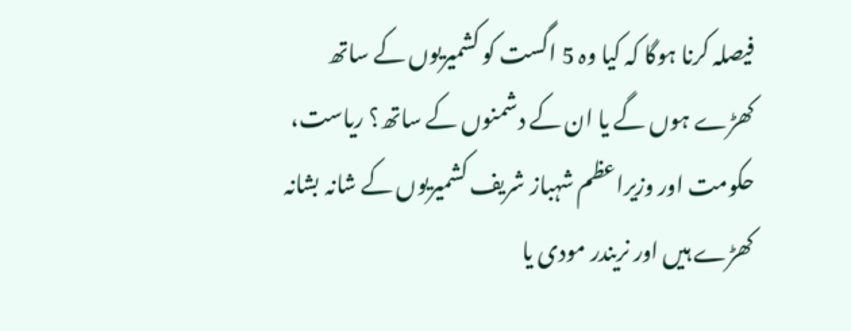فیصلہ کرنا ہوگا کہ کیا وہ 5 اگست کو کشمیریوں کے ساتھ کھڑے ہوں گے یا ان کے دشمنوں کے ساتھ؟ ریاست، حکومت اور وزیراعظم شہباز شریف کشمیریوں کے شانہ بشانہ کھڑے ہیں اور نریندر مودی یا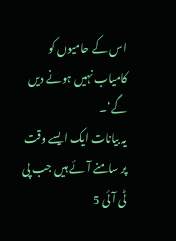اس کے حامیوں کو کامیاب نہیں ہونے دیں گے‘۔
یہ بیانات ایک ایسے وقت پر سامنے آئے ہیں جب پی ٹی آئی 5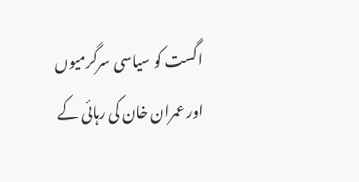اگست کو سیاسی سرگرمیوں اور عمران خان کی رہائی کے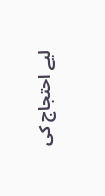لیے احتجاج کی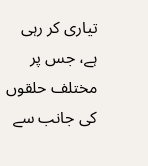تیاری کر رہی ہے، جس پر مختلف حلقوں کی جانب سے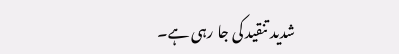شدید تنقید کی جا رہی ہے۔